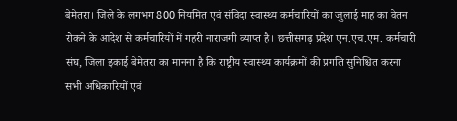बेमेतरा। जिले के लगभग 800 नियमित एवं संविदा स्वास्थ्य कर्मचारियों का जुलाई माह का वेतन रोकने के आदेश से कर्मचारियों में गहरी नाराजगी व्याप्त है। छत्तीसगढ़ प्रदेश एन.एच.एम. कर्मचारी संघ, जिला इकाई बेमेतरा का मानना है कि राष्ट्रीय स्वास्थ्य कार्यक्रमों की प्रगति सुनिश्चित करना सभी अधिकारियों एवं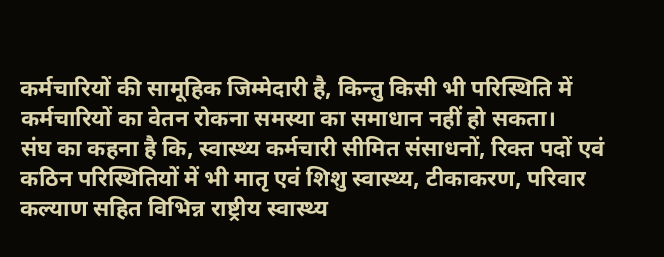कर्मचारियों की सामूहिक जिम्मेदारी है, किन्तु किसी भी परिस्थिति में कर्मचारियों का वेतन रोकना समस्या का समाधान नहीं हो सकता।
संघ का कहना है कि, स्वास्थ्य कर्मचारी सीमित संसाधनों, रिक्त पदों एवं कठिन परिस्थितियों में भी मातृ एवं शिशु स्वास्थ्य, टीकाकरण, परिवार कल्याण सहित विभिन्न राष्ट्रीय स्वास्थ्य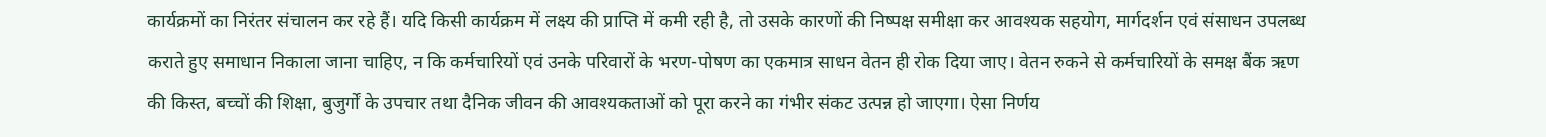कार्यक्रमों का निरंतर संचालन कर रहे हैं। यदि किसी कार्यक्रम में लक्ष्य की प्राप्ति में कमी रही है, तो उसके कारणों की निष्पक्ष समीक्षा कर आवश्यक सहयोग, मार्गदर्शन एवं संसाधन उपलब्ध कराते हुए समाधान निकाला जाना चाहिए, न कि कर्मचारियों एवं उनके परिवारों के भरण-पोषण का एकमात्र साधन वेतन ही रोक दिया जाए। वेतन रुकने से कर्मचारियों के समक्ष बैंक ऋण की किस्त, बच्चों की शिक्षा, बुजुर्गों के उपचार तथा दैनिक जीवन की आवश्यकताओं को पूरा करने का गंभीर संकट उत्पन्न हो जाएगा। ऐसा निर्णय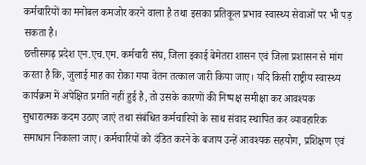कर्मचारियों का मनोबल कमजोर करने वाला है तथा इसका प्रतिकूल प्रभाव स्वास्थ्य सेवाओं पर भी पड़ सकता है।
छत्तीसगढ़ प्रदेश एन.एच.एम. कर्मचारी संघ, जिला इकाई बेमेतरा शासन एवं जिला प्रशासन से मांग करता है कि, जुलाई माह का रोका गया वेतन तत्काल जारी किया जाए। यदि किसी राष्ट्रीय स्वास्थ्य कार्यक्रम में अपेक्षित प्रगति नहीं हुई है, तो उसके कारणों की निष्पक्ष समीक्षा कर आवश्यक सुधारात्मक कदम उठाए जाएं तथा संबंधित कर्मचारियों के साथ संवाद स्थापित कर व्यावहारिक समाधान निकाला जाए। कर्मचारियों को दंडित करने के बजाय उन्हें आवश्यक सहयोग, प्रशिक्षण एवं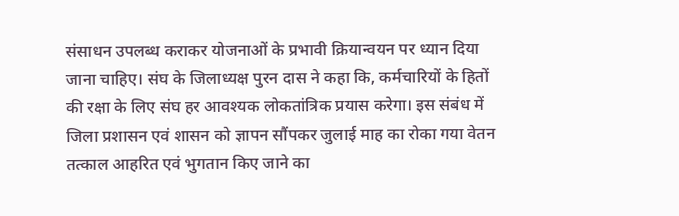संसाधन उपलब्ध कराकर योजनाओं के प्रभावी क्रियान्वयन पर ध्यान दिया जाना चाहिए। संघ के जिलाध्यक्ष पुरन दास ने कहा कि, कर्मचारियों के हितों की रक्षा के लिए संघ हर आवश्यक लोकतांत्रिक प्रयास करेगा। इस संबंध में जिला प्रशासन एवं शासन को ज्ञापन सौंपकर जुलाई माह का रोका गया वेतन तत्काल आहरित एवं भुगतान किए जाने का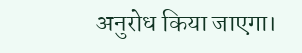अनुरोध किया जाएगा।